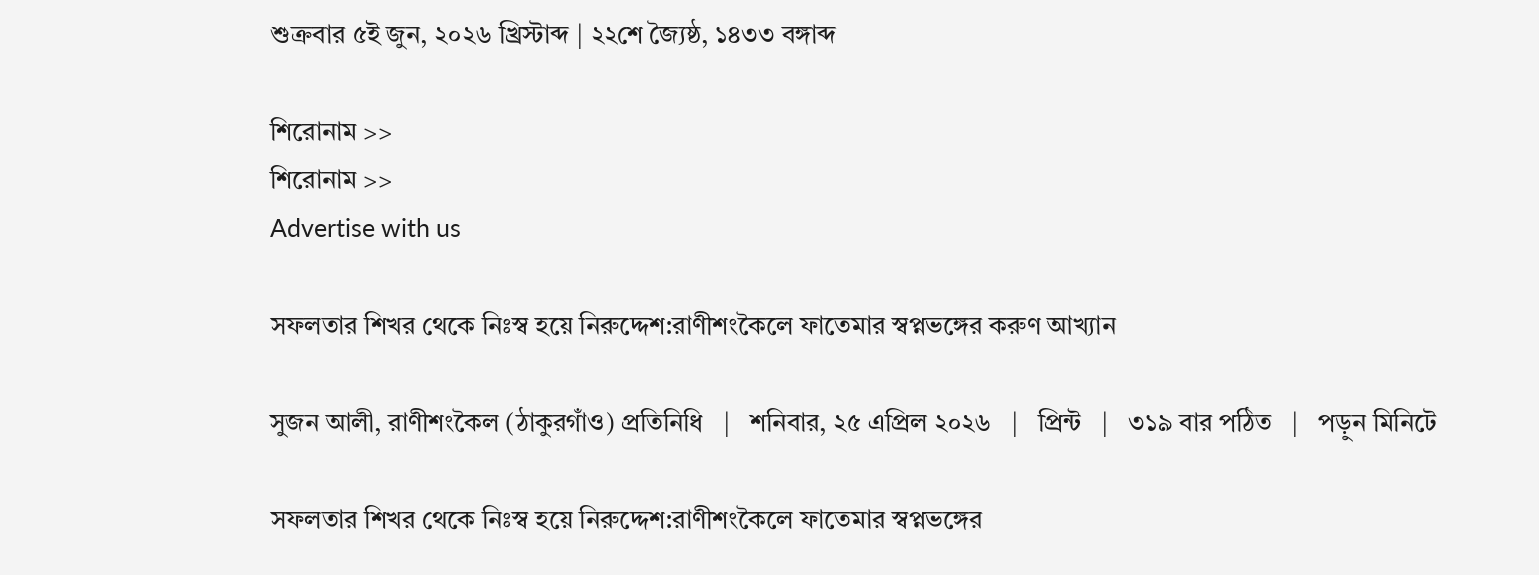শুক্রবার ৫ই জুন, ২০২৬ খ্রিস্টাব্দ | ২২শে জ্যৈষ্ঠ, ১৪৩৩ বঙ্গাব্দ

শিরোনাম >>
শিরোনাম >>
Advertise with us

সফলতার শিখর থেকে নিঃস্ব হয়ে নিরুদ্দেশ:রাণীশংকৈলে ফাতেমার স্বপ্নভঙ্গের করুণ আখ্যান

সুজন আলী, রাণীশংকৈল (ঠাকুরগাঁও) প্রতিনিধি   |   শনিবার, ২৫ এপ্রিল ২০২৬   |   প্রিন্ট   |   ৩১৯ বার পঠিত   |   পড়ুন মিনিটে

সফলতার শিখর থেকে নিঃস্ব হয়ে নিরুদ্দেশ:রাণীশংকৈলে ফাতেমার স্বপ্নভঙ্গের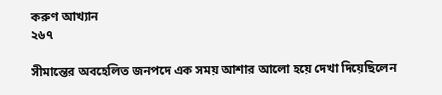করুণ আখ্যান
২৬৭

সীমান্তের অবহেলিত জনপদে এক সময় আশার আলো হয়ে দেখা দিয়েছিলেন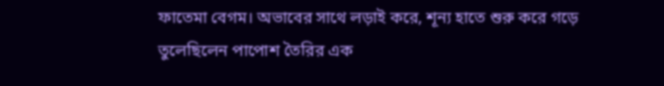ফাতেমা বেগম। অভাবের সাথে লড়াই করে, শূন্য হাতে শুরু করে গড়ে তুলেছিলেন পাপোশ তৈরির এক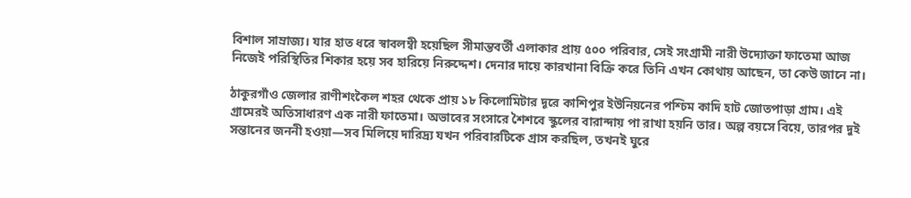বিশাল সাম্রাজ্য। যার হাত ধরে স্বাবলম্বী হয়েছিল সীমান্তবর্তী এলাকার প্রায় ৫০০ পরিবার, সেই সংগ্রামী নারী উদ্যোক্তা ফাতেমা আজ নিজেই পরিস্থিতির শিকার হয়ে সব হারিয়ে নিরুদ্দেশ। দেনার দায়ে কারখানা বিক্রি করে তিনি এখন কোথায় আছেন, তা কেউ জানে না।

ঠাকুরগাঁও জেলার রাণীশংকৈল শহর থেকে প্রায় ১৮ কিলোমিটার দূরে কাশিপুর ইউনিয়নের পশ্চিম কাদি হাট জোতপাড়া গ্রাম। এই গ্রামেরই অতিসাধারণ এক নারী ফাতেমা। অভাবের সংসারে শৈশবে স্কুলের বারান্দায় পা রাখা হয়নি তার। অল্প বয়সে বিয়ে, তারপর দুই সন্তানের জননী হওয়া—সব মিলিয়ে দারিদ্র্য যখন পরিবারটিকে গ্রাস করছিল, তখনই ঘুরে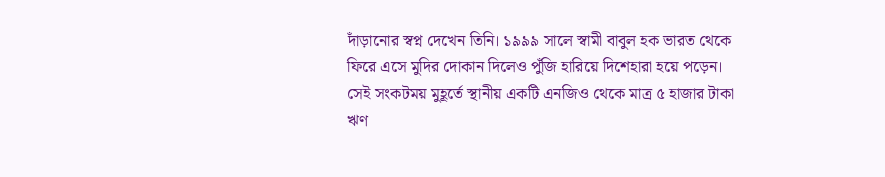দাঁড়ানোর স্বপ্ন দেখেন তিনি। ১৯৯৯ সালে স্বামী বাবুল হক ভারত থেকে ফিরে এসে মুদির দোকান দিলেও পুঁজি হারিয়ে দিশেহারা হয়ে পড়েন। সেই সংকটময় মুহূর্তে স্থানীয় একটি এনজিও থেকে মাত্র ৫ হাজার টাকা ঋণ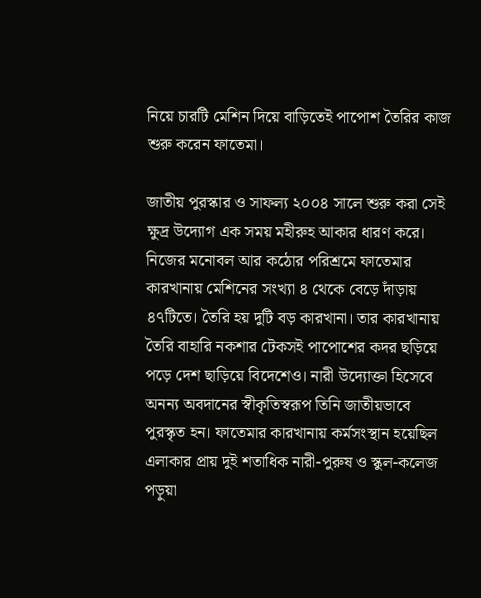নিয়ে চারটি মেশিন দিয়ে বাড়িতেই পাপোশ তৈরির কাজ শুরু করেন ফাতেমা।

জাতীয় পুরস্কার ও সাফল্য ২০০৪ সালে শুরু করা সেই ক্ষুদ্র উদ্যোগ এক সময় মহীরুহ আকার ধারণ করে। নিজের মনোবল আর কঠোর পরিশ্রমে ফাতেমার কারখানায় মেশিনের সংখ্যা ৪ থেকে বেড়ে দাঁড়ায় ৪৭টিতে। তৈরি হয় দুটি বড় কারখানা। তার কারখানায় তৈরি বাহারি নকশার টেকসই পাপোশের কদর ছড়িয়ে পড়ে দেশ ছাড়িয়ে বিদেশেও। নারী উদ্যোক্তা হিসেবে অনন্য অবদানের স্বীকৃতিস্বরূপ তিনি জাতীয়ভাবে পুরস্কৃত হন। ফাতেমার কারখানায় কর্মসংস্থান হয়েছিল এলাকার প্রায় দুই শতাধিক নারী-পুরুষ ও স্কুল-কলেজ পড়ুয়া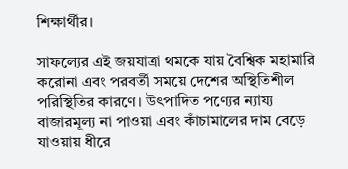শিক্ষার্থীর।

সাফল্যের এই জয়যাত্রা থমকে যায় বৈশ্বিক মহামারি করোনা এবং পরবর্তী সময়ে দেশের অস্থিতিশীল পরিস্থিতির কারণে। উৎপাদিত পণ্যের ন্যায্য বাজারমূল্য না পাওয়া এবং কাঁচামালের দাম বেড়ে যাওয়ায় ধীরে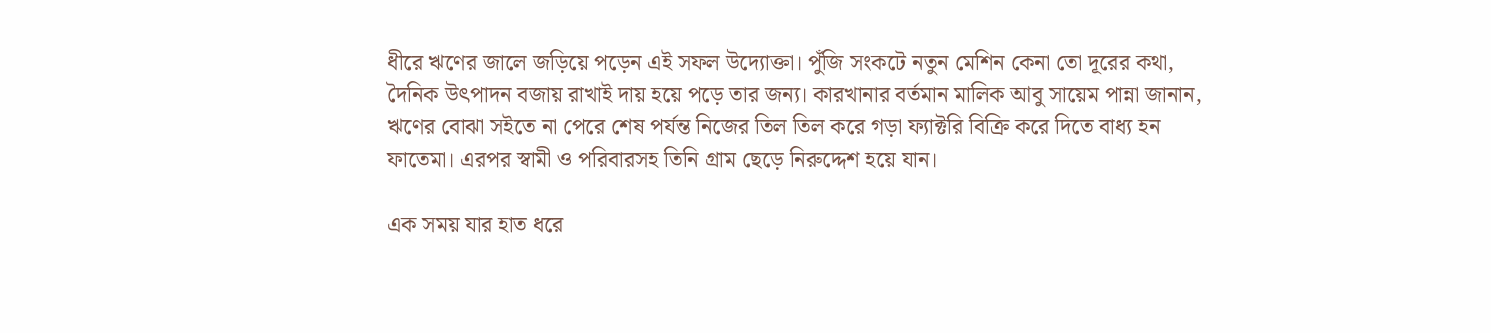ধীরে ঋণের জালে জড়িয়ে পড়েন এই সফল উদ্যোক্তা। পুঁজি সংকটে নতুন মেশিন কেনা তো দূরের কথা, দৈনিক উৎপাদন বজায় রাখাই দায় হয়ে পড়ে তার জন্য। কারখানার বর্তমান মালিক আবু সায়েম পান্না জানান, ঋণের বোঝা সইতে না পেরে শেষ পর্যন্ত নিজের তিল তিল করে গড়া ফ্যাক্টরি বিক্রি করে দিতে বাধ্য হন ফাতেমা। এরপর স্বামী ও পরিবারসহ তিনি গ্রাম ছেড়ে নিরুদ্দেশ হয়ে যান।

এক সময় যার হাত ধরে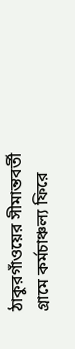ঠাকুরগাঁওয়ের সীমান্তবর্তী গ্রামে কর্মচাঞ্চল্য ফিরে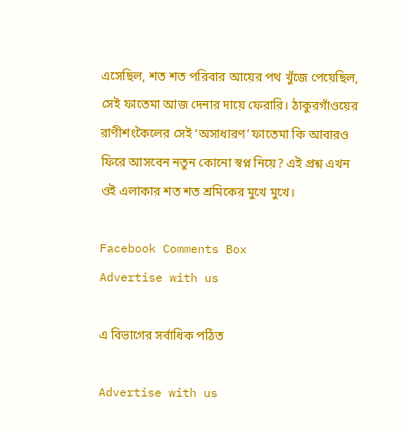এসেছিল, শত শত পরিবার আয়ের পথ খুঁজে পেয়েছিল, সেই ফাতেমা আজ দেনার দায়ে ফেরারি। ঠাকুরগাঁওয়ের রাণীশংকৈলের সেই ‘অসাধারণ’ ফাতেমা কি আবারও ফিরে আসবেন নতুন কোনো স্বপ্ন নিয়ে? এই প্রশ্ন এখন ওই এলাকার শত শত শ্রমিকের মুখে মুখে।

Facebook Comments Box
Advertise with us

এ বিভাগের সর্বাধিক পঠিত

Advertise with us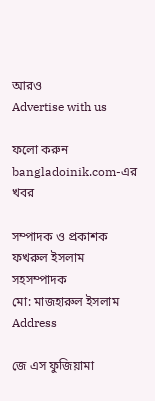আরও
Advertise with us

ফলো করুন bangladoinik.com-এর খবর

সম্পাদক ও প্রকাশক
ফখরুল ইসলাম
সহসম্পাদক
মো: মাজহারুল ইসলাম
Address

জে এস ফুজিয়ামা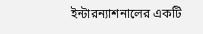ইন্টারন্যাশনালের একটি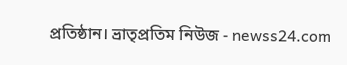প্রতিষ্ঠান। ভ্রাতৃপ্রতিম নিউজ - newss24.com